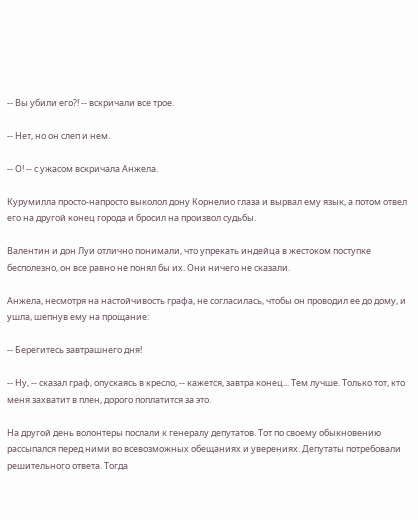-- Вы убили его?! -- вскричали все трое.

-- Нет, но он слеп и нем.

-- О! -- с ужасом вскричала Анжела.

Курумилла просто-напросто выколол дону Корнелио глаза и вырвал ему язык, а потом отвел его на другой конец города и бросил на произвол судьбы.

Валентин и дон Луи отлично понимали, что упрекать индейца в жестоком поступке бесполезно, он все равно не понял бы их. Они ничего не сказали.

Анжела, несмотря на настойчивость графа, не согласилась, чтобы он проводил ее до дому, и ушла, шепнув ему на прощание:

-- Берегитесь завтрашнего дня!

-- Ну, -- сказал граф, опускаясь в кресло, -- кажется, завтра конец... Тем лучше. Только тот, кто меня захватит в плен, дорого поплатится за это.

На другой день волонтеры послали к генералу депутатов. Тот по своему обыкновению рассыпался перед ними во всевозможных обещаниях и уверениях. Депутаты потребовали решительного ответа. Тогда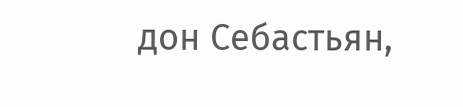дон Себастьян,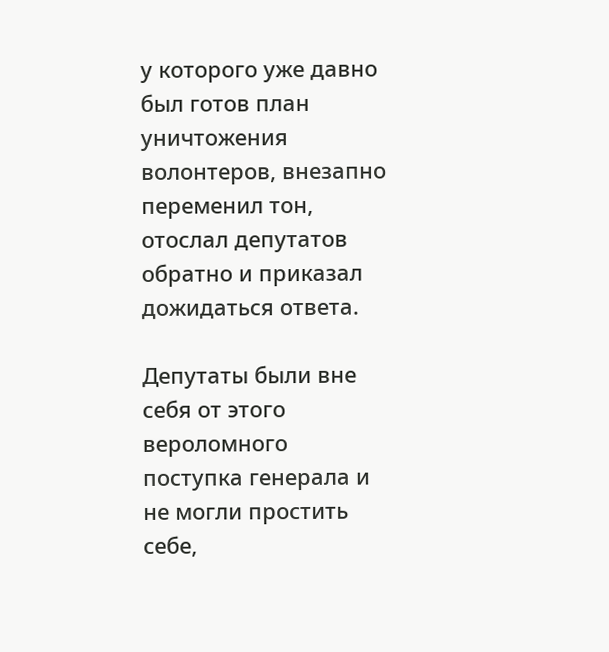у которого уже давно был готов план уничтожения волонтеров, внезапно переменил тон, отослал депутатов обратно и приказал дожидаться ответа.

Депутаты были вне себя от этого вероломного поступка генерала и не могли простить себе,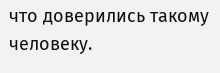что доверились такому человеку.